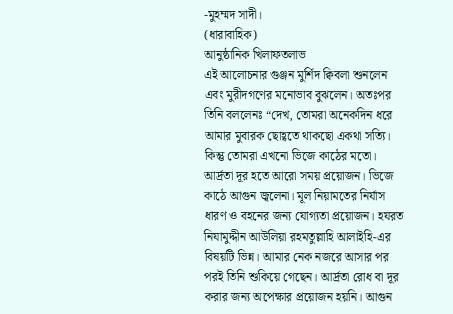-মুহম্মদ সাদী।
(ধারাবাহিক)
আনুষ্ঠানিক খিলাফতলাভ
এই আলোচনার গুঞ্জন মুর্শিদ ক্বিবলা শুনলেন এবং মুরীদগণের মনোভাব বুঝলেন। অতঃপর তিনি বললেনঃ “দেখ, তোমরা অনেকদিন ধরে আমার মুবারক ছোহ্বতে থাকছো একথা সত্যি। কিন্তু তোমরা এখনো ভিজে কাঠের মতো। আর্দ্রতা দূর হতে আরো সময় প্রয়োজন। ভিজে কাঠে আগুন জ্বলেনা। মূল নিয়ামতের নির্যাস ধারণ ও বহনের জন্য যোগ্যতা প্রয়োজন। হযরত নিযামুদ্দীন আউলিয়া রহমতুল্লাহি আলাইহি-এর বিষয়টি ভিন্ন। আমার নেক নজরে আসার পর পরই তিনি শুকিয়ে গেছেন। আর্দ্রতা রোধ বা দূর করার জন্য অপেক্ষার প্রয়োজন হয়নি। আগুন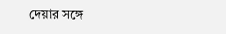দেয়ার সঙ্গে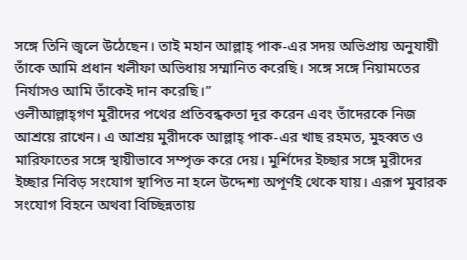সঙ্গে তিনি জ্বলে উঠেছেন। তাই মহান আল্লাহ্ পাক-এর সদয় অভিপ্রায় অনুযায়ী তাঁকে আমি প্রধান খলীফা অভিধায় সম্মানিত করেছি। সঙ্গে সঙ্গে নিয়ামতের নির্যাসও আমি তাঁকেই দান করেছি।”
ওলীআল্লাহ্গণ মুরীদের পথের প্রতিবন্ধকতা দূর করেন এবং তাঁদেরকে নিজ আশ্রয়ে রাখেন। এ আশ্রয় মুরীদকে আল্লাহ্ পাক-এর খাছ রহমত, মুহব্বত ও মারিফাতের সঙ্গে স্থায়ীভাবে সম্পৃক্ত করে দেয়। মুর্শিদের ইচ্ছার সঙ্গে মুরীদের ইচ্ছার নিবিড় সংযোগ স্থাপিত না হলে উদ্দেশ্য অপূর্ণই থেকে যায়। এরূপ মুবারক সংযোগ বিহনে অথবা বিচ্ছিন্নতায়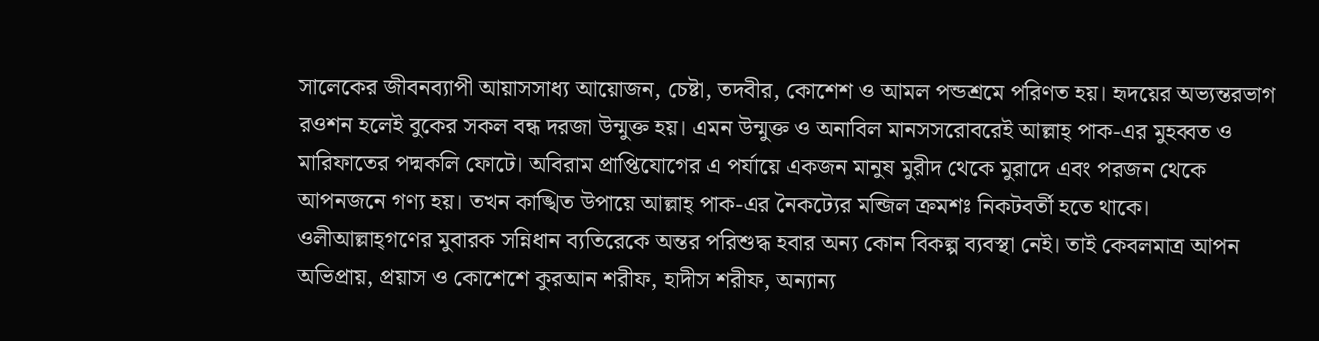সালেকের জীবনব্যাপী আয়াসসাধ্য আয়োজন, চেষ্টা, তদবীর, কোশেশ ও আমল পন্ডশ্রমে পরিণত হয়। হৃদয়ের অভ্যন্তরভাগ রওশন হলেই বুকের সকল বন্ধ দরজা উন্মুক্ত হয়। এমন উন্মুক্ত ও অনাবিল মানসসরোবরেই আল্লাহ্ পাক-এর মুহব্বত ও মারিফাতের পদ্মকলি ফোটে। অবিরাম প্রাপ্তিযোগের এ পর্যায়ে একজন মানুষ মুরীদ থেকে মুরাদে এবং পরজন থেকে আপনজনে গণ্য হয়। তখন কাঙ্খিত উপায়ে আল্লাহ্ পাক-এর নৈকট্যের মন্জিল ক্রমশঃ নিকটবর্তী হতে থাকে। ওলীআল্লাহ্গণের মুবারক সন্নিধান ব্যতিরেকে অন্তর পরিশুদ্ধ হবার অন্য কোন বিকল্প ব্যবস্থা নেই। তাই কেবলমাত্র আপন অভিপ্রায়, প্রয়াস ও কোশেশে কুরআন শরীফ, হাদীস শরীফ, অন্যান্য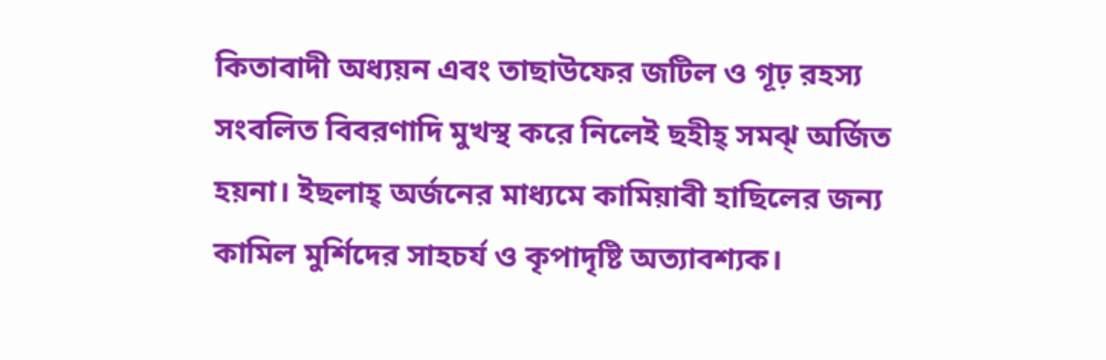কিতাবাদী অধ্যয়ন এবং তাছাউফের জটিল ও গূঢ় রহস্য সংবলিত বিবরণাদি মুখস্থ করে নিলেই ছহীহ্ সমঝ্ অর্জিত হয়না। ইছলাহ্ অর্জনের মাধ্যমে কামিয়াবী হাছিলের জন্য কামিল মুর্শিদের সাহচর্য ও কৃপাদৃষ্টি অত্যাবশ্যক।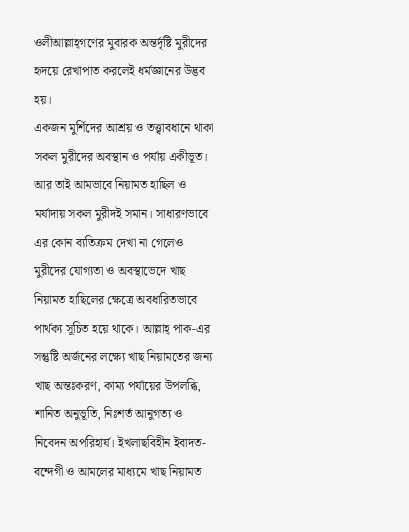ওলীআল্লাহ্গণের মুবারক অন্তর্দৃষ্টি মুরীদের হৃদয়ে রেখাপাত করলেই ধর্মজ্ঞানের উদ্ভব হয়।
একজন মুর্শিদের আশ্রয় ও তত্ত্বাবধানে থাকা সকল মুরীদের অবস্থান ও পর্যায় একীভূত। আর তাই আমভাবে নিয়ামত হাছিল ও মর্যাদায় সকল মুরীদই সমান। সাধারণভাবে এর কোন ব্যতিক্রম দেখা না গেলেও মুরীদের যোগ্যতা ও অবস্থাভেদে খাছ নিয়ামত হাছিলের ক্ষেত্রে অবধারিতভাবে পার্থক্য সূচিত হয়ে থাকে। আল্লাহ্ পাক-এর সন্তুষ্টি অর্জনের লক্ষ্যে খাছ নিয়ামতের জন্য খাছ অন্তঃকরণ, কাম্য পর্যায়ের উপলব্ধি, শানিত অনুভূতি, নিঃশর্ত আনুগত্য ও নিবেদন অপরিহার্য। ইখলাছবিহীন ইবাদত-বন্দেগী ও আমলের মাধ্যমে খাছ নিয়ামত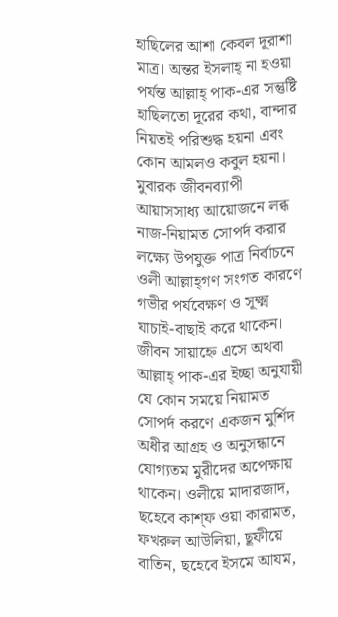হাছিলের আশা কেবল দূরাশা মাত্র। অন্তর ইসলাহ্ না হওয়া পর্যন্ত আল্লাহ্ পাক-এর সন্তুষ্টি হাছিলতো দূরের কথা, বান্দার নিয়তই পরিশুদ্ধ হয়না এবং কোন আমলও কবুল হয়না।
মুবারক জীবনব্যাপী আয়াসসাধ্য আয়োজনে লব্ধ নাজ-নিয়ামত সোপর্দ করার লক্ষ্যে উপযুক্ত পাত্র নির্বাচনে ওলী আল্লাহ্গণ সংগত কারণে গভীর পর্যবেক্ষণ ও সূক্ষ্ম যাচাই-বাছাই করে থাকেন। জীবন সায়াহ্নে এসে অথবা আল্লাহ্ পাক-এর ইচ্ছা অনুযায়ী যে কোন সময়ে নিয়ামত সোপর্দ করণে একজন মুর্শিদ অধীর আগ্রহ ও অনুসন্ধানে যোগ্যতম মুরীদের অপেক্ষায় থাকেন। ওলীয়ে মাদারজাদ, ছহেবে কাশ্ফ ওয়া কারামত, ফখরুল আউলিয়া, ছূফীয়ে বাতিন, ছহেবে ইসমে আযম,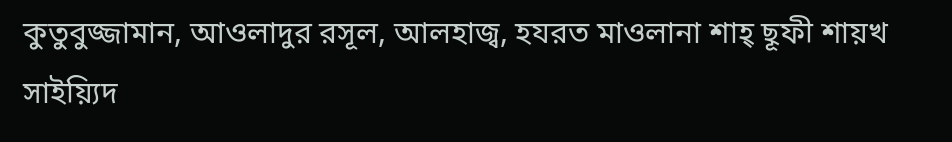কুতুবুজ্জামান, আওলাদুর রসূল, আলহাজ্ব, হযরত মাওলানা শাহ্ ছূফী শায়খ সাইয়্যিদ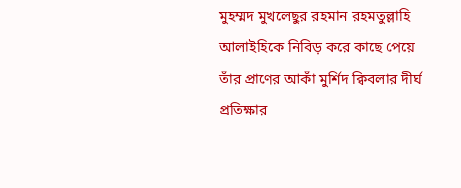মুহম্মদ মুখলেছুর রহমান রহমতুল্লাহি আলাইহিকে নিবিড় করে কাছে পেয়ে তাঁর প্রাণের আকাঁ মুর্শিদ ক্বিবলার দীর্ঘ প্রতিক্ষার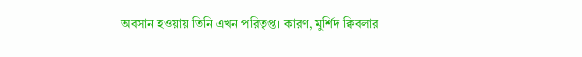অবসান হওয়ায় তিনি এখন পরিতৃপ্ত। কারণ, মুর্শিদ ক্বিবলার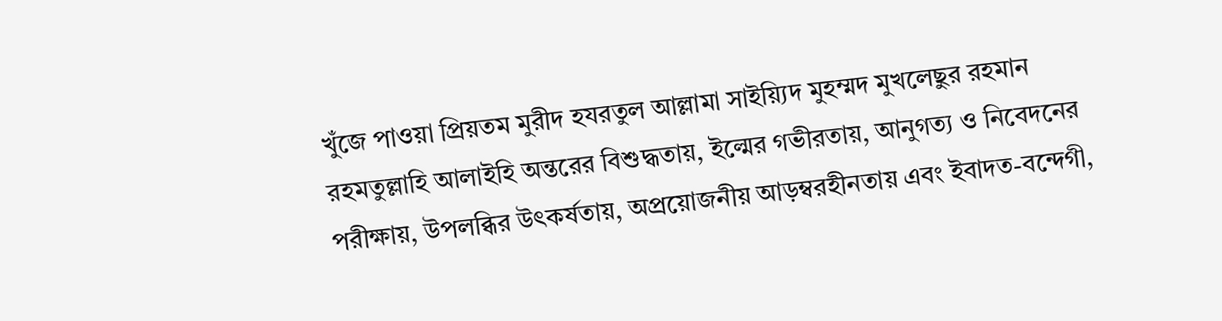খুঁজে পাওয়া প্রিয়তম মুরীদ হযরতুল আল্লামা সাইয়্যিদ মুহম্মদ মুখলেছুর রহমান রহমতুল্লাহি আলাইহি অন্তরের বিশুদ্ধতায়, ইল্মের গভীরতায়, আনুগত্য ও নিবেদনের পরীক্ষায়, উপলব্ধির উৎকর্ষতায়, অপ্রয়োজনীয় আড়ম্বরহীনতায় এবং ইবাদত-বন্দেগী,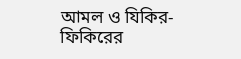আমল ও যিকির-ফিকিরের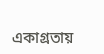একাগ্রতায়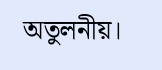অতুলনীয়।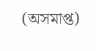(অসমাপ্ত)